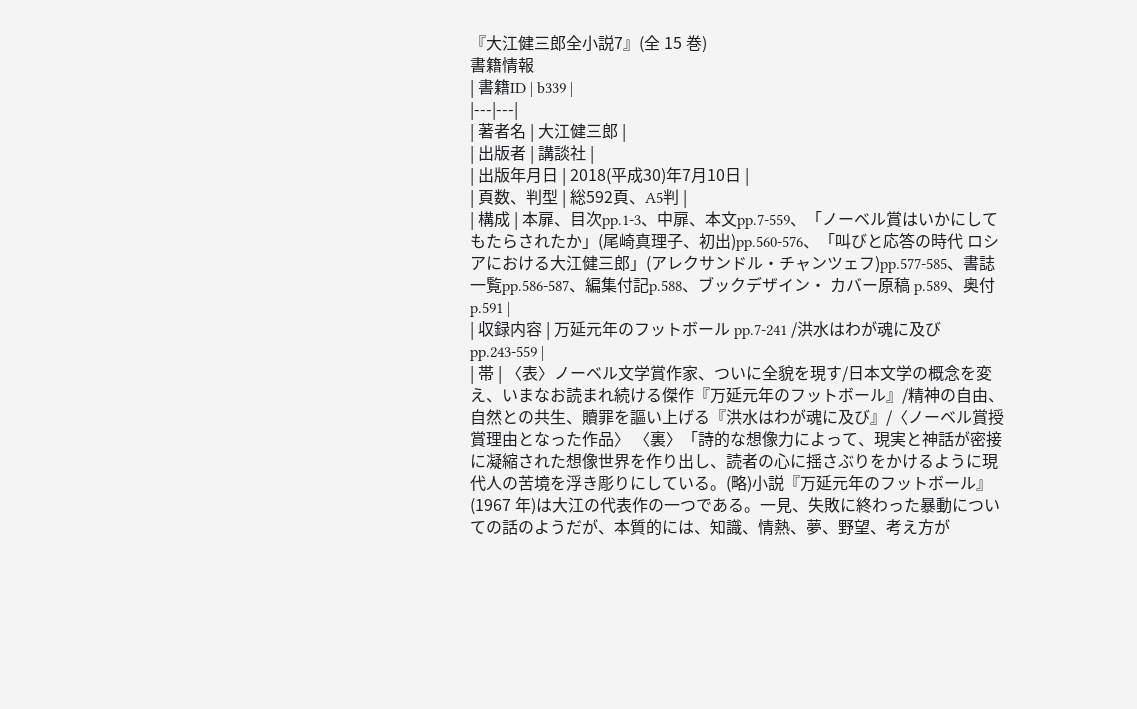『大江健三郎全小説7』(全 15 巻)
書籍情報
| 書籍ID | b339 |
|---|---|
| 著者名 | 大江健三郎 |
| 出版者 | 講談社 |
| 出版年月日 | 2018(平成30)年7月10日 |
| 頁数、判型 | 総592頁、A5判 |
| 構成 | 本扉、目次pp.1-3、中扉、本文pp.7-559、「ノーベル賞はいかにしてもたらされたか」(尾崎真理子、初出)pp.560-576、「叫びと応答の時代 ロシアにおける大江健三郎」(アレクサンドル・チャンツェフ)pp.577-585、書誌一覧pp.586-587、編集付記p.588、ブックデザイン・ カバー原稿 p.589、奥付 p.591 |
| 収録内容 | 万延元年のフットボール pp.7-241 /洪水はわが魂に及び pp.243-559 |
| 帯 | 〈表〉ノーベル文学賞作家、ついに全貌を現す/日本文学の概念を変え、いまなお読まれ続ける傑作『万延元年のフットボール』/精神の自由、自然との共生、贖罪を謳い上げる『洪水はわが魂に及び』/〈ノーベル賞授賞理由となった作品〉 〈裏〉「詩的な想像力によって、現実と神話が密接に凝縮された想像世界を作り出し、読者の心に揺さぶりをかけるように現代人の苦境を浮き彫りにしている。(略)小説『万延元年のフットボール』(1967 年)は大江の代表作の一つである。一見、失敗に終わった暴動についての話のようだが、本質的には、知識、情熱、夢、野望、考え方が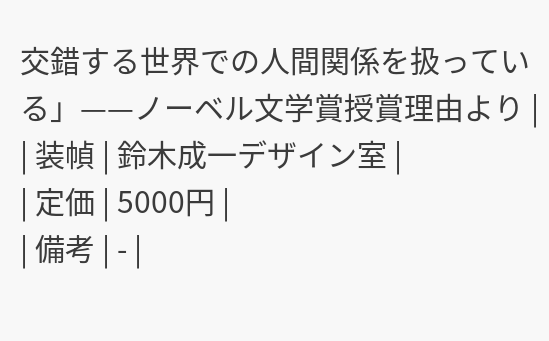交錯する世界での人間関係を扱っている」——ノーベル文学賞授賞理由より |
| 装幀 | 鈴木成一デザイン室 |
| 定価 | 5000円 |
| 備考 | - |